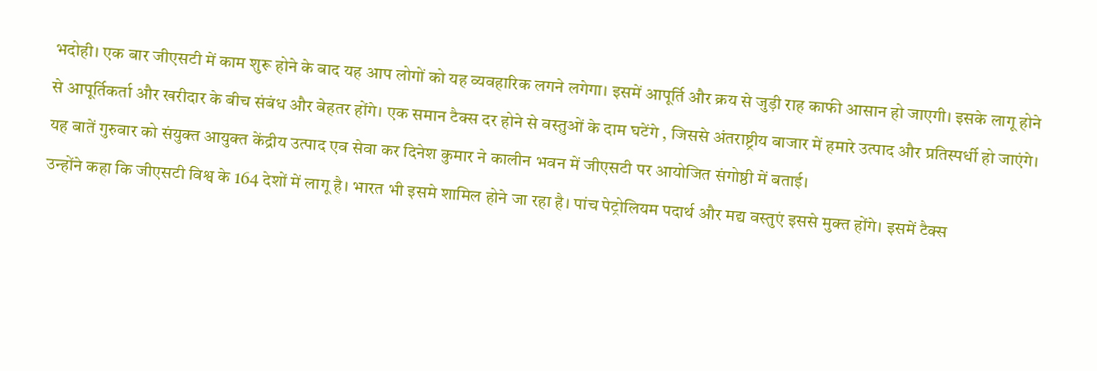भदोही। एक बार जीएसटी में काम शुरू होने के बाद यह आप लोगों को यह व्यवहारिक लगने लगेगा। इसमें आपूर्ति और क्रय से जुड़ी राह काफी आसान हो जाएगी। इसके लागू होने से आपूर्तिकर्ता और खरीदार के बीच संबंध और बेहतर होंगे। एक समान टैक्स दर होने से वस्तुओं के दाम घटेंगे , जिससे अंतराष्ट्रीय बाजार में हमारे उत्पाद और प्रतिस्पर्धी हो जाएंगे।
यह बातें गुरुवार को संयुक्त आयुक्त केंद्रीय उत्पाद एव सेवा कर दिनेश कुमार ने कालीन भवन में जीएसटी पर आयोजित संगोष्ठी में बताई।
उन्होंने कहा कि जीएसटी विश्व के 164 देशों में लागू है। भारत भी इसमे शामिल होने जा रहा है। पांच पेट्रोलियम पदार्थ और मद्य वस्तुएं इससे मुक्त होंगे। इसमें टैक्स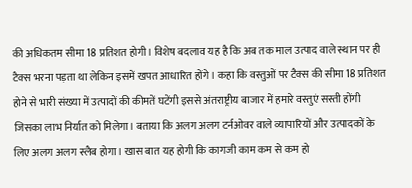की अधिकतम सीमा 18 प्रतिशत होगी। विशेष बदलाव यह है कि अब तक माल उत्पाद वाले स्थान पर ही टैक्स भरना पड़ता था लेकिन इसमें खपत आधारित होंगे। कहा कि वस्तुओं पर टैक्स की सीमा 18 प्रतिशत होने से भारी संख्या में उत्पादों की कीमतें घटेंगी इससे अंतराष्ट्रीय बाजार में हमारे वस्तुएं सस्ती होंगी जिसका लाभ निर्यात को मिलेगा। बताया कि अलग अलग टर्नओवर वाले व्यापारियों और उत्पादकों के लिए अलग अलग स्लैब होगा। खास बात यह होगी कि कागजी काम कम से कम हो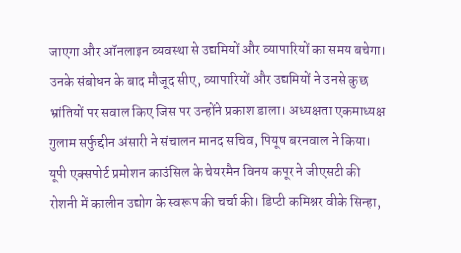जाएगा और ऑनलाइन व्यवस्था से उद्यमियों और व्यापारियों का समय बचेगा।
उनके संबोधन के बाद मौजूद सीए, व्यापारियों और उद्यमियों ने उनसे कुछ भ्रांतियों पर सवाल किए जिस पर उन्होंने प्रकाश डाला। अध्यक्षता एकमाध्यक्ष गुलाम सर्फुद्दीन अंसारी ने संचालन मानद सचिव, पियूष बरनवाल ने किया। यूपी एक्सपोर्ट प्रमोशन काउंसिल के चेयरमैन विनय कपूर ने जीएसटी की रोशनी में कालीन उद्योग के स्वरूप की चर्चा की। डिप्टी कमिश्नर वीके सिन्हा,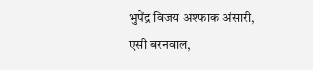भुपेंद्र विजय अश्फाक अंसारी, एसी बरनवाल,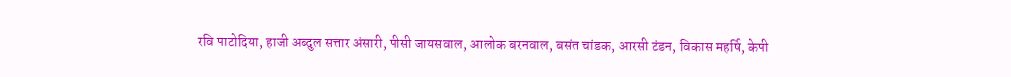रवि पाटोदिया, हाजी अब्दुल सत्तार अंसारी, पीसी जायसवाल, आलोक बरनवाल, बसंत चांडक, आरसी टंडन, विकास महर्षि, केपी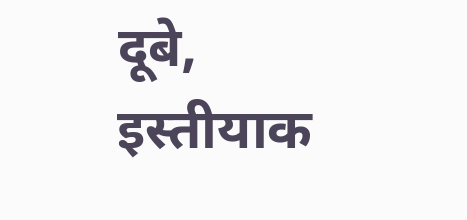दूबे, इस्तीयाक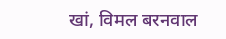खां, विमल बरनवाल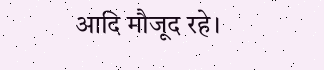आदि मौजूद रहे।